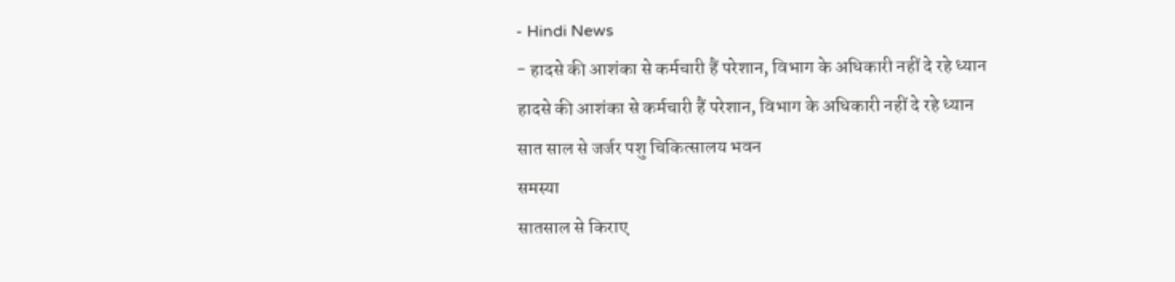- Hindi News
- हादसे की आशंका से कर्मचारी हैं परेशान, विभाग के अधिकारी नहीं दे रहे ध्यान
हादसे की आशंका से कर्मचारी हैं परेशान, विभाग के अधिकारी नहीं दे रहे ध्यान
सात साल से जर्जर पशु चिकित्सालय भवन
समस्या
सातसाल से किराए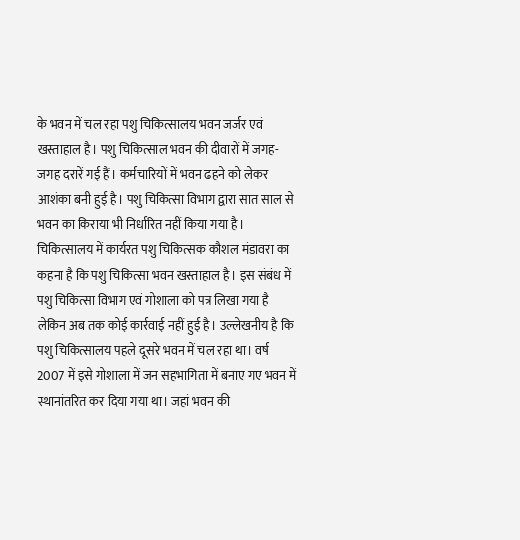के भवन में चल रहा पशु चिकित्सालय भवन जर्जर एवं खस्ताहाल है। पशु चिकित्साल भवन की दीवारों में जगह-जगह दरारें गई हैं। कर्मचारियों में भवन ढहने को लेकर आशंका बनी हुई है। पशु चिकित्सा विभाग द्वारा सात साल से भवन का किराया भी निर्धारित नहीं किया गया है।
चिकित्सालय में कार्यरत पशु चिकित्सक कौशल मंडावरा का कहना है कि पशु चिकित्सा भवन खस्ताहाल है। इस संबंध में पशु चिकित्सा विभाग एवं गोशाला को पत्र लिखा गया है लेकिन अब तक कोई कार्रवाई नहीं हुई है। उल्लेखनीय है कि पशु चिकित्सालय पहले दूसरे भवन में चल रहा था। वर्ष 2007 में इसे गोशाला में जन सहभागिता में बनाए गए भवन में स्थानांतरित कर दिया गया था। जहां भवन की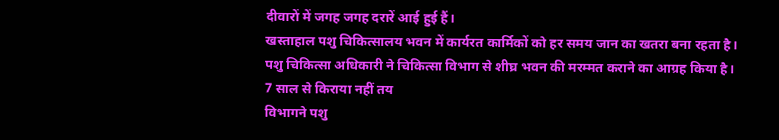दीवारों में जगह जगह दरारें आई हुई हैं।
खस्ताहाल पशु चिकित्सालय भवन में कार्यरत कार्मिकों को हर समय जान का खतरा बना रहता है। पशु चिकित्सा अधिकारी ने चिकित्सा विभाग से शीघ्र भवन की मरम्मत कराने का आग्रह किया है।
7 साल से किराया नहीं तय
विभागने पशु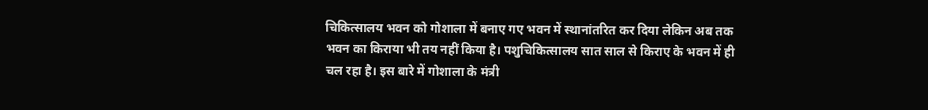चिकित्सालय भवन को गोशाला में बनाए गए भवन में स्थानांतरित कर दिया लेकिन अब तक भवन का किराया भी तय नहीं किया है। पशुचिकित्सालय सात साल से किराए के भवन में ही चल रहा है। इस बारे में गोशाला के मंत्री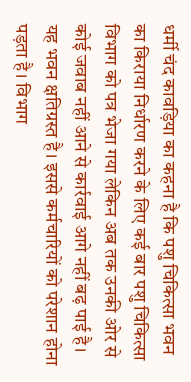धर्मी चंद कावड़िया का कहना है कि पशु चिकित्सा भवन का किराया निर्धारण करने के लिए कई बार पशु चिकित्सा विभाग को पत्र भेजा गया लेकिन अब तक उनकी ओर से कोई जवाब नहीं आने से कार्रवाई आगे नहीं बढ़ पाई है। यह भवन क्षतिग्रस्त है। इससे कर्मचारियों को परेशान होना पड़ता है। विभाग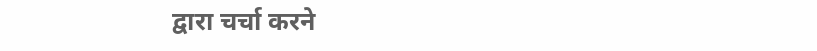द्वारा चर्चा करने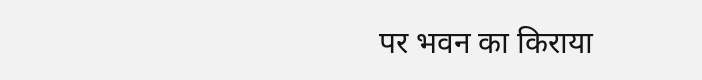पर भवन का किराया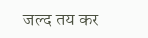जल्द तय कर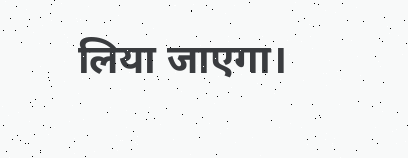लिया जाएगा।